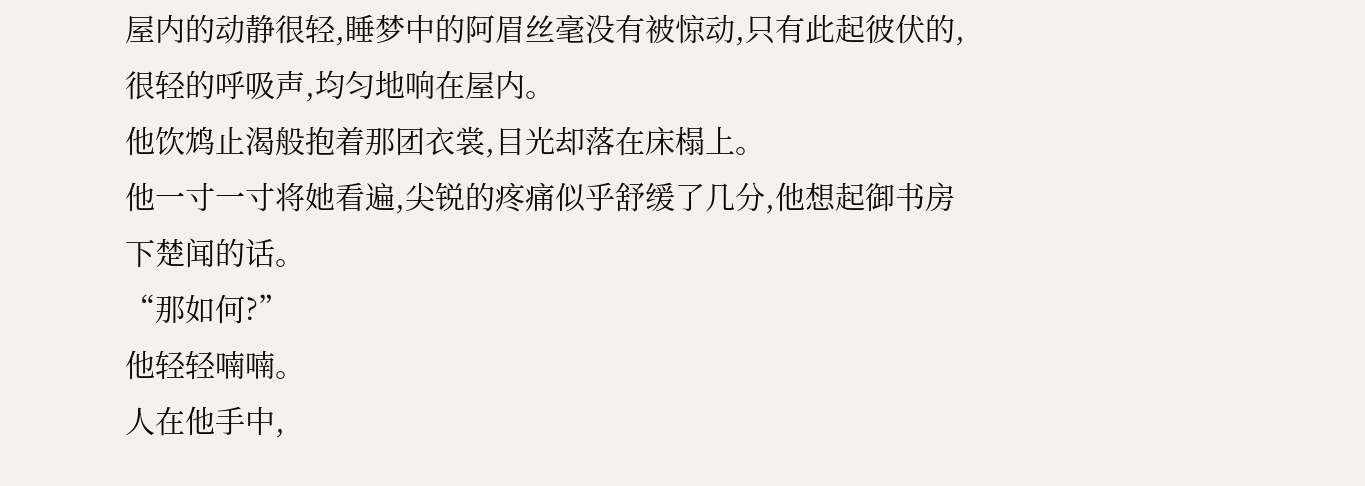屋内的动静很轻,睡梦中的阿眉丝毫没有被惊动,只有此起彼伏的,很轻的呼吸声,均匀地响在屋内。
他饮鸩止渴般抱着那团衣裳,目光却落在床榻上。
他一寸一寸将她看遍,尖锐的疼痛似乎舒缓了几分,他想起御书房下楚闻的话。
“那如何?”
他轻轻喃喃。
人在他手中,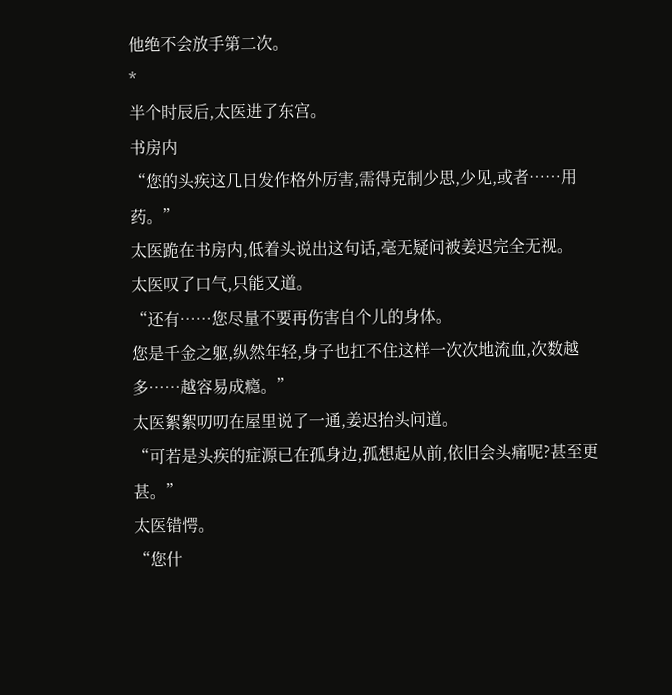他绝不会放手第二次。
*
半个时辰后,太医进了东宫。
书房内
“您的头疾这几日发作格外厉害,需得克制少思,少见,或者……用药。”
太医跪在书房内,低着头说出这句话,毫无疑问被姜迟完全无视。
太医叹了口气,只能又道。
“还有……您尽量不要再伤害自个儿的身体。
您是千金之躯,纵然年轻,身子也扛不住这样一次次地流血,次数越多……越容易成瘾。”
太医絮絮叨叨在屋里说了一通,姜迟抬头问道。
“可若是头疾的症源已在孤身边,孤想起从前,依旧会头痛呢?甚至更甚。”
太医错愕。
“您什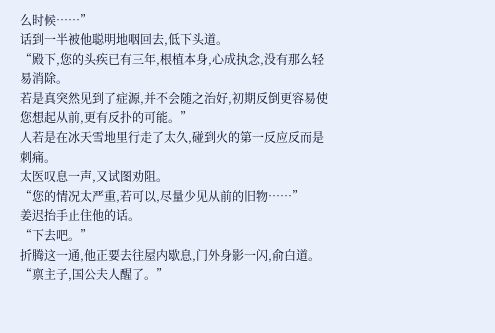么时候……”
话到一半被他聪明地咽回去,低下头道。
“殿下,您的头疾已有三年,根植本身,心成执念,没有那么轻易消除。
若是真突然见到了症源,并不会随之治好,初期反倒更容易使您想起从前,更有反扑的可能。”
人若是在冰天雪地里行走了太久,碰到火的第一反应反而是刺痛。
太医叹息一声,又试图劝阻。
“您的情况太严重,若可以,尽量少见从前的旧物……”
姜迟抬手止住他的话。
“下去吧。”
折腾这一通,他正要去往屋内歇息,门外身影一闪,俞白道。
“禀主子,国公夫人醒了。”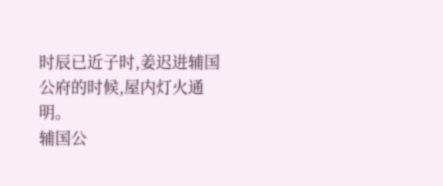时辰已近子时,姜迟进辅国公府的时候,屋内灯火通明。
辅国公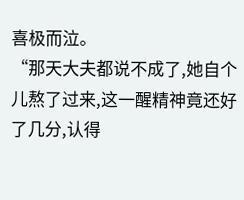喜极而泣。
“那天大夫都说不成了,她自个儿熬了过来,这一醒精神竟还好了几分,认得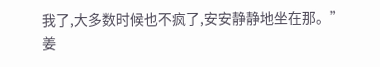我了,大多数时候也不疯了,安安静静地坐在那。”
姜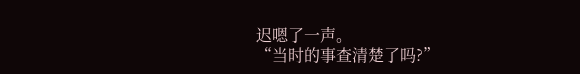迟嗯了一声。
“当时的事查清楚了吗?”